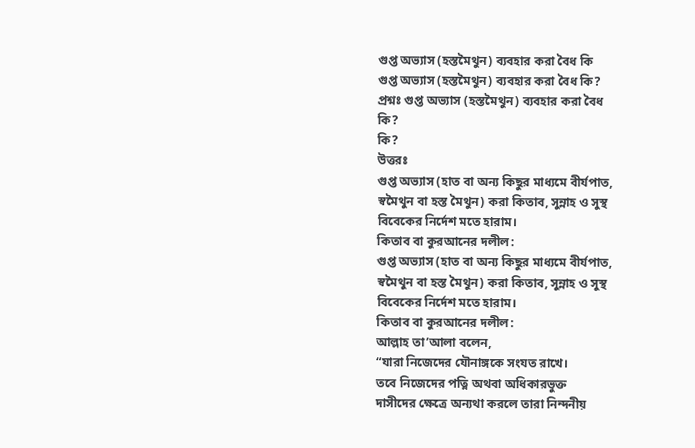গুপ্ত অভ্যাস (হস্তমৈথুন) ব্যবহার করা বৈধ কি
গুপ্ত অভ্যাস (হস্তমৈথুন) ব্যবহার করা বৈধ কি?
প্রশ্নঃ গুপ্ত অভ্যাস (হস্তমৈথুন) ব্যবহার করা বৈধ
কি?
কি?
উত্তরঃ
গুপ্ত অভ্যাস (হাত বা অন্য কিছুর মাধ্যমে বীর্যপাত,
স্বমৈথুন বা হস্ত মৈথুন) করা কিতাব, সুন্নাহ ও সুস্থ
বিবেকের নির্দেশ মতে হারাম।
কিতাব বা কুরআনের দলীল:
গুপ্ত অভ্যাস (হাত বা অন্য কিছুর মাধ্যমে বীর্যপাত,
স্বমৈথুন বা হস্ত মৈথুন) করা কিতাব, সুন্নাহ ও সুস্থ
বিবেকের নির্দেশ মতে হারাম।
কিতাব বা কুরআনের দলীল:
আল্লাহ তা’আলা বলেন,
“যারা নিজেদের যৌনাঙ্গকে সংযত রাখে।
তবে নিজেদের পত্নি অথবা অধিকারভুক্ত
দাসীদের ক্ষেত্রে অন্যথা করলে তারা নিন্দনীয়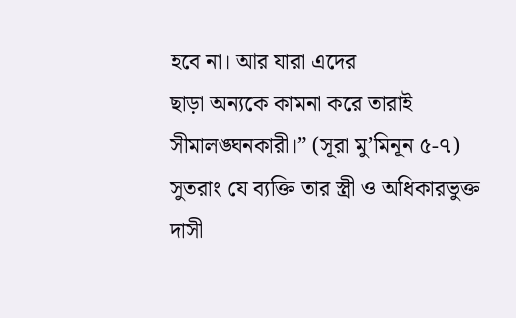হবে না। আর যারা এদের
ছাড়া অন্যকে কামনা করে তারাই
সীমালঙ্ঘনকারী।” (সূরা মু’মিনূন ৫-৭)
সুতরাং যে ব্যক্তি তার স্ত্রী ও অধিকারভুক্ত
দাসী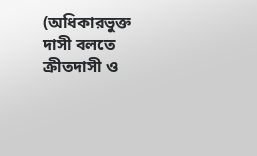(অধিকারভুক্ত দাসী বলতে ক্রীতদাসী ও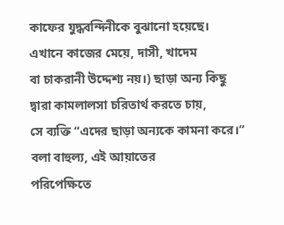কাফের যুদ্ধবন্দিনীকে বুঝানো হয়েছে।
এখানে কাজের মেয়ে, দাসী, খাদেম
বা চাকরানী উদ্দেশ্য নয়।) ছাড়া অন্য কিছু
দ্বারা কামলালসা চরিতার্থ করতে চায়,
সে ব্যক্তি “এদের ছাড়া অন্যকে কামনা করে।”
বলা বাহুল্য, এই আয়াতের
পরিপেক্ষিতে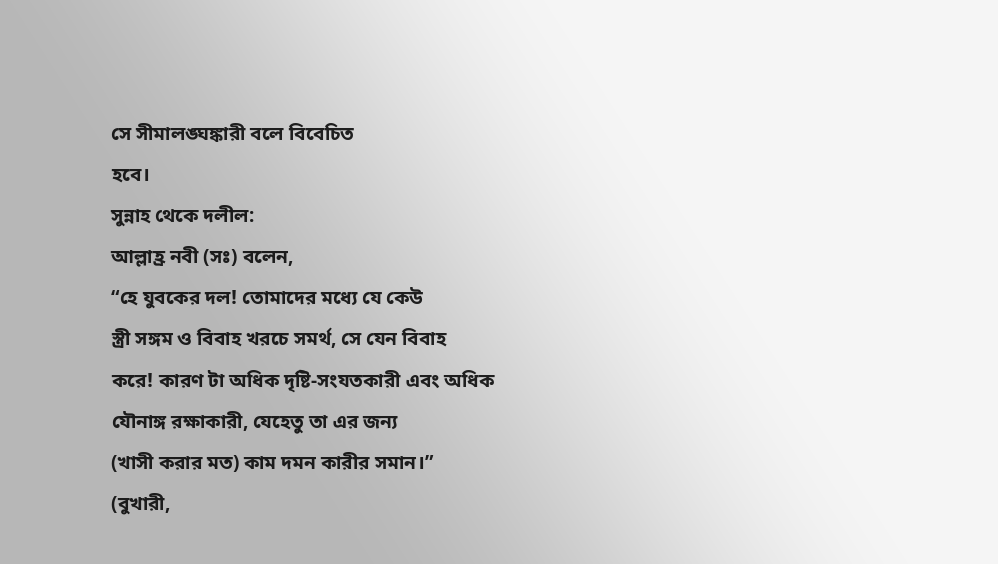সে সীমালঙ্ঘঙ্কারী বলে বিবেচিত
হবে।
সুন্নাহ থেকে দলীল:
আল্লাহ্র নবী (সঃ) বলেন,
“হে যুবকের দল! তোমাদের মধ্যে যে কেউ
স্ত্রী সঙ্গম ও বিবাহ খরচে সমর্থ, সে যেন বিবাহ
করে! কারণ টা অধিক দৃষ্টি-সংযতকারী এবং অধিক
যৌনাঙ্গ রক্ষাকারী, যেহেতু তা এর জন্য
(খাসী করার মত) কাম দমন কারীর সমান।”
(বুখারী,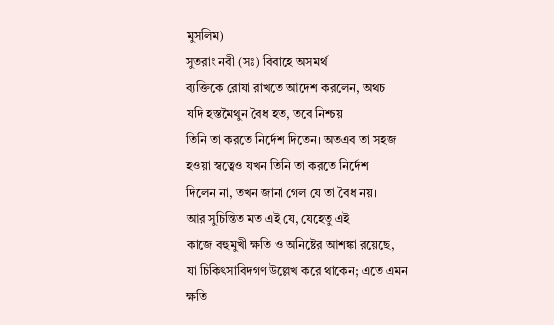মুসলিম)
সুতরাং নবী (সঃ) বিবাহে অসমর্থ
ব্যক্তিকে রোযা রাখতে আদেশ করলেন, অথচ
যদি হস্তমৈথুন বৈধ হত, তবে নিশ্চয়
তিনি তা করতে নির্দেশ দিতেন। অতএব তা সহজ
হওয়া স্বত্বেও যখন তিনি তা করতে নির্দেশ
দিলেন না, তখন জানা গেল যে তা বৈধ নয়।
আর সুচিন্তিত মত এই যে, যেহেতু এই
কাজে বহুমুখী ক্ষতি ও অনিষ্টের আশঙ্কা রয়েছে,
যা চিকিৎসাবিদগণ উল্লেখ করে থাকেন; এতে এমন
ক্ষতি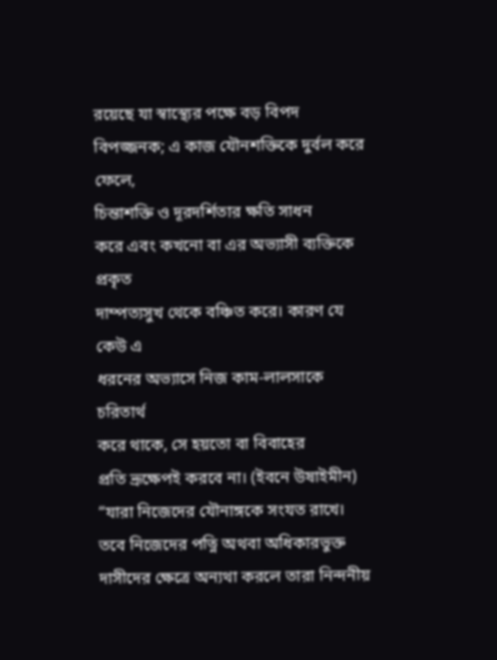রয়েছে যা স্বাস্থ্যের পক্ষে বড় বিপদ
বিপজ্জনক; এ কাজ যৌনশক্তিকে দুর্বল করে ফেলে,
চিন্তাশক্তি ও দূরদর্শিতার ক্ষতি সাধন
করে এবং কখনো বা এর অভ্যাসী ব্যক্তিকে প্রকৃত
দাম্পত্যসুখ থেকে বঞ্চিত করে। কারণ যে কেউ এ
ধরনের অভ্যাসে নিজ কাম-লালসাকে চরিতার্থ
করে থাকে, সে হয়তো বা বিবাহের
প্রতি ভ্রূক্ষেপই করবে না। (ইবনে উষাইমীন)
“যারা নিজেদের যৌনাঙ্গকে সংযত রাখে।
তবে নিজেদের পত্নি অথবা অধিকারভুক্ত
দাসীদের ক্ষেত্রে অন্যথা করলে তারা নিন্দনীয়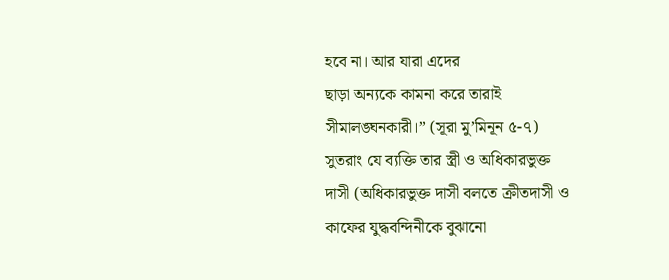হবে না। আর যারা এদের
ছাড়া অন্যকে কামনা করে তারাই
সীমালঙ্ঘনকারী।” (সূরা মু’মিনূন ৫-৭)
সুতরাং যে ব্যক্তি তার স্ত্রী ও অধিকারভুক্ত
দাসী (অধিকারভুক্ত দাসী বলতে ক্রীতদাসী ও
কাফের যুদ্ধবন্দিনীকে বুঝানো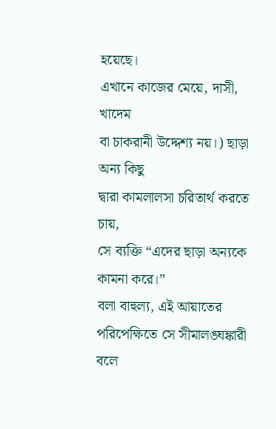হয়েছে।
এখানে কাজের মেয়ে, দাসী, খাদেম
বা চাকরানী উদ্দেশ্য নয়।) ছাড়া অন্য কিছু
দ্বারা কামলালসা চরিতার্থ করতে চায়,
সে ব্যক্তি “এদের ছাড়া অন্যকে কামনা করে।”
বলা বাহুল্য, এই আয়াতের
পরিপেক্ষিতে সে সীমালঙ্ঘঙ্কারী বলে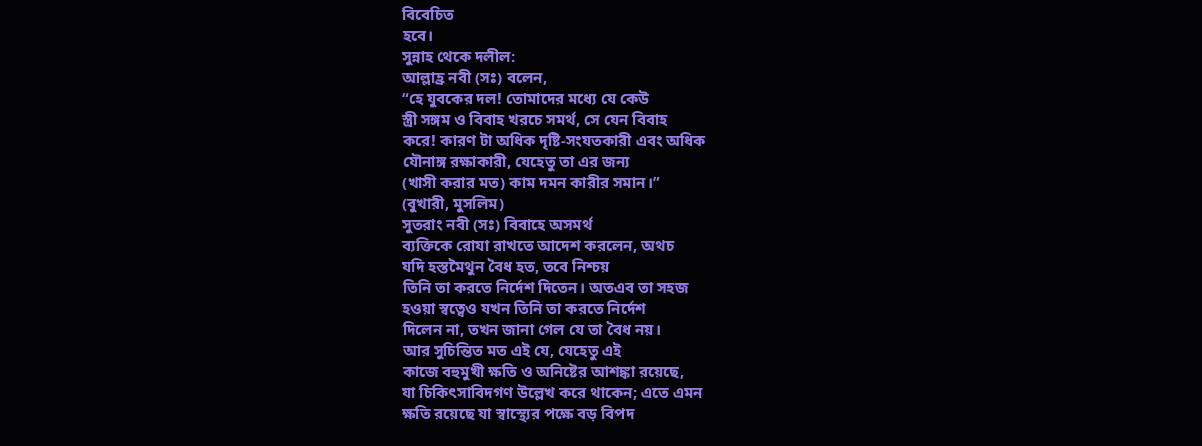বিবেচিত
হবে।
সুন্নাহ থেকে দলীল:
আল্লাহ্র নবী (সঃ) বলেন,
“হে যুবকের দল! তোমাদের মধ্যে যে কেউ
স্ত্রী সঙ্গম ও বিবাহ খরচে সমর্থ, সে যেন বিবাহ
করে! কারণ টা অধিক দৃষ্টি-সংযতকারী এবং অধিক
যৌনাঙ্গ রক্ষাকারী, যেহেতু তা এর জন্য
(খাসী করার মত) কাম দমন কারীর সমান।”
(বুখারী, মুসলিম)
সুতরাং নবী (সঃ) বিবাহে অসমর্থ
ব্যক্তিকে রোযা রাখতে আদেশ করলেন, অথচ
যদি হস্তমৈথুন বৈধ হত, তবে নিশ্চয়
তিনি তা করতে নির্দেশ দিতেন। অতএব তা সহজ
হওয়া স্বত্বেও যখন তিনি তা করতে নির্দেশ
দিলেন না, তখন জানা গেল যে তা বৈধ নয়।
আর সুচিন্তিত মত এই যে, যেহেতু এই
কাজে বহুমুখী ক্ষতি ও অনিষ্টের আশঙ্কা রয়েছে,
যা চিকিৎসাবিদগণ উল্লেখ করে থাকেন; এতে এমন
ক্ষতি রয়েছে যা স্বাস্থ্যের পক্ষে বড় বিপদ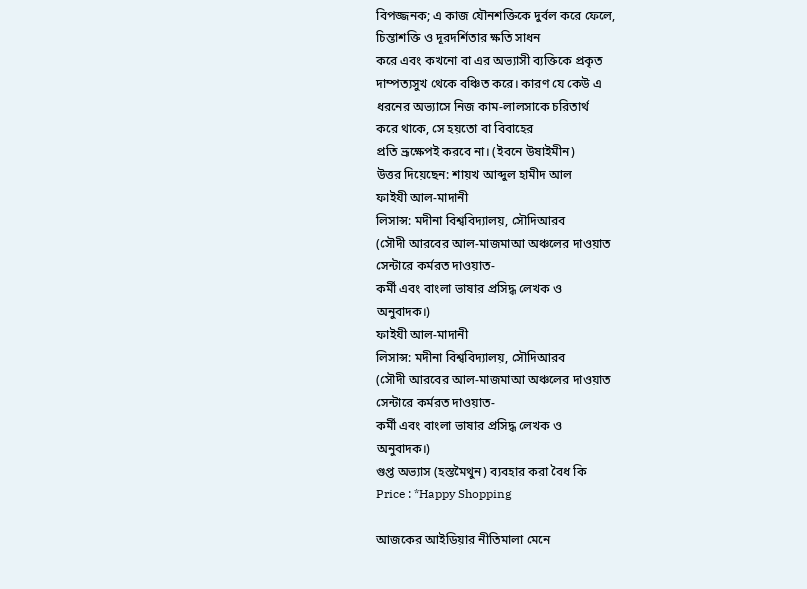বিপজ্জনক; এ কাজ যৌনশক্তিকে দুর্বল করে ফেলে,
চিন্তাশক্তি ও দূরদর্শিতার ক্ষতি সাধন
করে এবং কখনো বা এর অভ্যাসী ব্যক্তিকে প্রকৃত
দাম্পত্যসুখ থেকে বঞ্চিত করে। কারণ যে কেউ এ
ধরনের অভ্যাসে নিজ কাম-লালসাকে চরিতার্থ
করে থাকে, সে হয়তো বা বিবাহের
প্রতি ভ্রূক্ষেপই করবে না। (ইবনে উষাইমীন)
উত্তর দিয়েছেন: শায়খ আব্দুল হামীদ আল
ফাইযী আল-মাদানী
লিসান্স: মদীনা বিশ্ববিদ্যালয়, সৌদিআরব
(সৌদী আরবের আল-মাজমাআ অঞ্চলের দাওয়াত
সেন্টারে কর্মরত দাওয়াত-
কর্মী এবং বাংলা ভাষার প্রসিদ্ধ লেখক ও
অনুবাদক।)
ফাইযী আল-মাদানী
লিসান্স: মদীনা বিশ্ববিদ্যালয়, সৌদিআরব
(সৌদী আরবের আল-মাজমাআ অঞ্চলের দাওয়াত
সেন্টারে কর্মরত দাওয়াত-
কর্মী এবং বাংলা ভাষার প্রসিদ্ধ লেখক ও
অনুবাদক।)
গুপ্ত অভ্যাস (হস্তমৈথুন) ব্যবহার করা বৈধ কি
Price : *Happy Shopping

আজকের আইডিয়ার নীতিমালা মেনে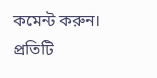কমেন্ট করুন। প্রতিটি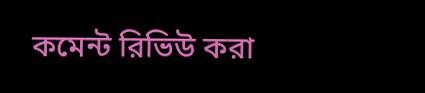কমেন্ট রিভিউ করা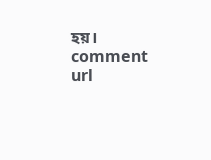হয়।
comment url